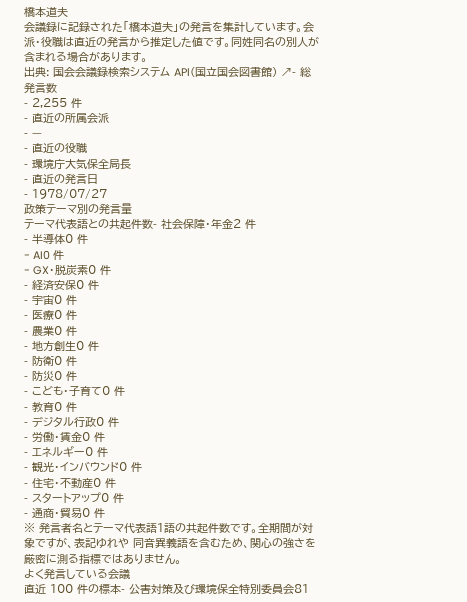橋本道夫
会議録に記録された「橋本道夫」の発言を集計しています。会派・役職は直近の発言から推定した値です。同姓同名の別人が含まれる場合があります。
出典: 国会会議録検索システム API(国立国会図書館) ↗- 総発言数
- 2,255 件
- 直近の所属会派
- —
- 直近の役職
- 環境庁大気保全局長
- 直近の発言日
- 1978/07/27
政策テーマ別の発言量
テーマ代表語との共起件数- 社会保障・年金2 件
- 半導体0 件
- AI0 件
- GX・脱炭素0 件
- 経済安保0 件
- 宇宙0 件
- 医療0 件
- 農業0 件
- 地方創生0 件
- 防衛0 件
- 防災0 件
- こども・子育て0 件
- 教育0 件
- デジタル行政0 件
- 労働・賃金0 件
- エネルギー0 件
- 観光・インバウンド0 件
- 住宅・不動産0 件
- スタートアップ0 件
- 通商・貿易0 件
※ 発言者名とテーマ代表語1語の共起件数です。全期間が対象ですが、表記ゆれや 同音異義語を含むため、関心の強さを厳密に測る指標ではありません。
よく発言している会議
直近 100 件の標本- 公害対策及び環境保全特別委員会81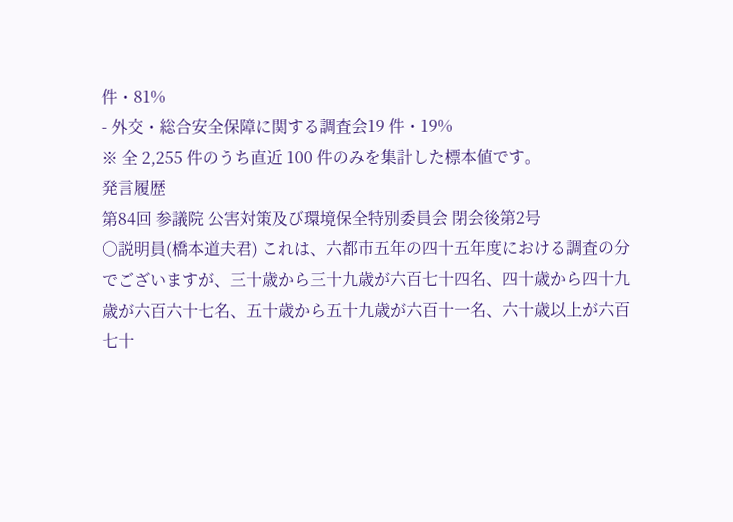件・81%
- 外交・総合安全保障に関する調査会19 件・19%
※ 全 2,255 件のうち直近 100 件のみを集計した標本値です。
発言履歴
第84回 参議院 公害対策及び環境保全特別委員会 閉会後第2号
○説明員(橋本道夫君) これは、六都市五年の四十五年度における調査の分でございますが、三十歳から三十九歳が六百七十四名、四十歳から四十九歳が六百六十七名、五十歳から五十九歳が六百十一名、六十歳以上が六百七十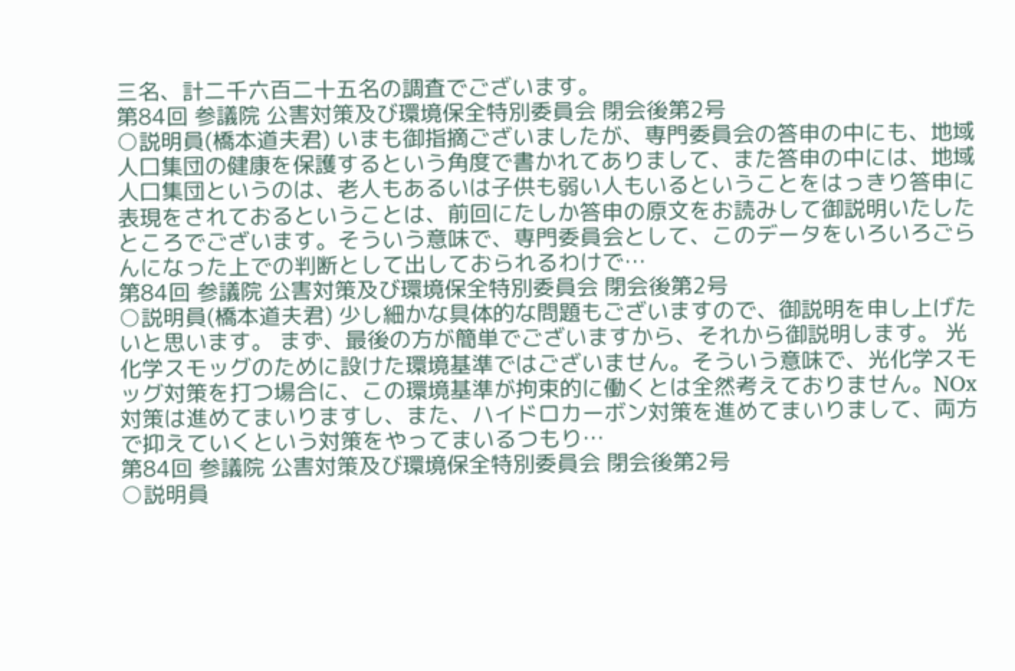三名、計二千六百二十五名の調査でございます。
第84回 参議院 公害対策及び環境保全特別委員会 閉会後第2号
○説明員(橋本道夫君) いまも御指摘ございましたが、専門委員会の答申の中にも、地域人口集団の健康を保護するという角度で書かれてありまして、また答申の中には、地域人口集団というのは、老人もあるいは子供も弱い人もいるということをはっきり答申に表現をされておるということは、前回にたしか答申の原文をお読みして御説明いたしたところでございます。そういう意味で、専門委員会として、このデータをいろいろごらんになった上での判断として出しておられるわけで…
第84回 参議院 公害対策及び環境保全特別委員会 閉会後第2号
○説明員(橋本道夫君) 少し細かな具体的な問題もございますので、御説明を申し上げたいと思います。 まず、最後の方が簡単でございますから、それから御説明します。 光化学スモッグのために設けた環境基準ではございません。そういう意味で、光化学スモッグ対策を打つ場合に、この環境基準が拘束的に働くとは全然考えておりません。NOx対策は進めてまいりますし、また、ハイドロカーボン対策を進めてまいりまして、両方で抑えていくという対策をやってまいるつもり…
第84回 参議院 公害対策及び環境保全特別委員会 閉会後第2号
○説明員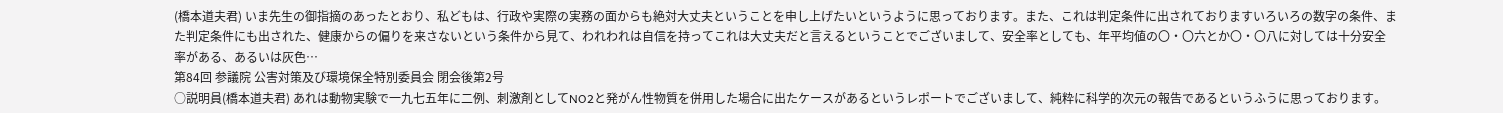(橋本道夫君) いま先生の御指摘のあったとおり、私どもは、行政や実際の実務の面からも絶対大丈夫ということを申し上げたいというように思っております。また、これは判定条件に出されておりますいろいろの数字の条件、また判定条件にも出された、健康からの偏りを来さないという条件から見て、われわれは自信を持ってこれは大丈夫だと言えるということでございまして、安全率としても、年平均値の〇・〇六とか〇・〇八に対しては十分安全率がある、あるいは灰色…
第84回 参議院 公害対策及び環境保全特別委員会 閉会後第2号
○説明員(橋本道夫君) あれは動物実験で一九七五年に二例、刺激剤としてNO2と発がん性物質を併用した場合に出たケースがあるというレポートでございまして、純粋に科学的次元の報告であるというふうに思っております。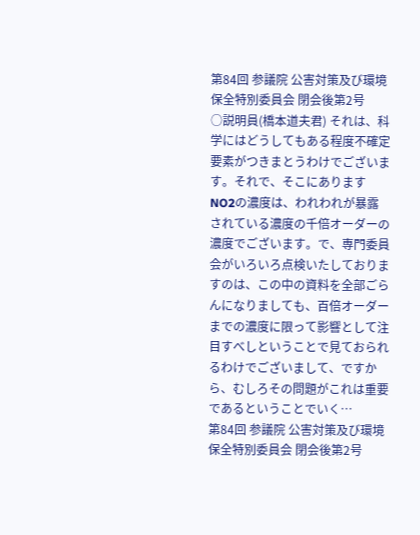第84回 参議院 公害対策及び環境保全特別委員会 閉会後第2号
○説明員(橋本道夫君) それは、科学にはどうしてもある程度不確定要素がつきまとうわけでございます。それで、そこにありますNO2の濃度は、われわれが暴露されている濃度の千倍オーダーの濃度でございます。で、専門委員会がいろいろ点検いたしておりますのは、この中の資料を全部ごらんになりましても、百倍オーダーまでの濃度に限って影響として注目すべしということで見ておられるわけでございまして、ですから、むしろその問題がこれは重要であるということでいく…
第84回 参議院 公害対策及び環境保全特別委員会 閉会後第2号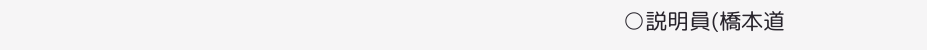○説明員(橋本道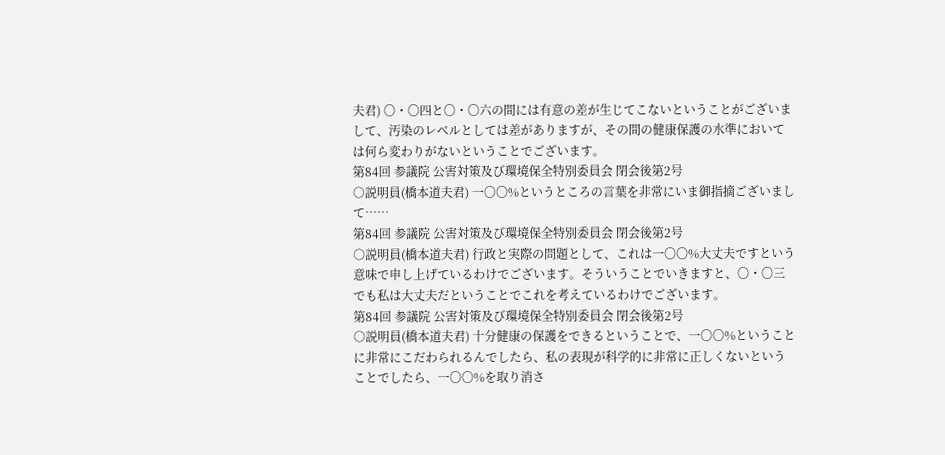夫君) 〇・〇四と〇・〇六の間には有意の差が生じてこないということがございまして、汚染のレベルとしては差がありますが、その間の健康保護の水準においては何ら変わりがないということでございます。
第84回 参議院 公害対策及び環境保全特別委員会 閉会後第2号
○説明員(橋本道夫君) 一〇〇%というところの言葉を非常にいま御指摘ございまして……
第84回 参議院 公害対策及び環境保全特別委員会 閉会後第2号
○説明員(橋本道夫君) 行政と実際の問題として、これは一〇〇%大丈夫ですという意味で申し上げているわけでございます。そういうことでいきますと、〇・〇三でも私は大丈夫だということでこれを考えているわけでございます。
第84回 参議院 公害対策及び環境保全特別委員会 閉会後第2号
○説明員(橋本道夫君) 十分健康の保護をできるということで、一〇〇%ということに非常にこだわられるんでしたら、私の表現が科学的に非常に正しくないということでしたら、一〇〇%を取り消さ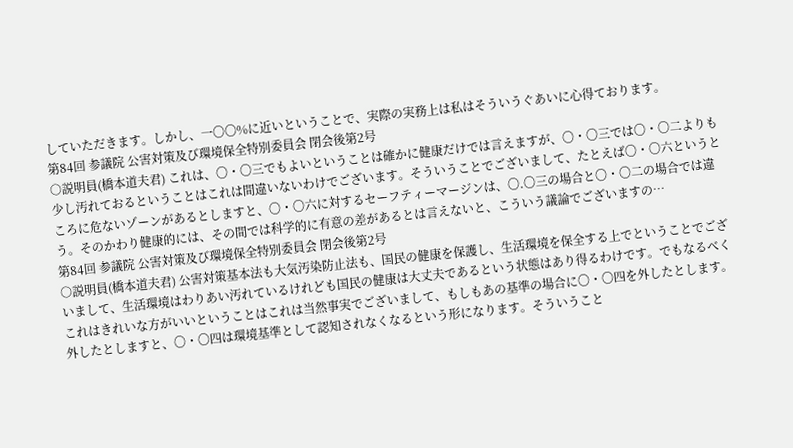していただきます。しかし、一〇〇%に近いということで、実際の実務上は私はそういうぐあいに心得ております。
第84回 参議院 公害対策及び環境保全特別委員会 閉会後第2号
○説明員(橋本道夫君) これは、〇・〇三でもよいということは確かに健康だけでは言えますが、〇・〇三では〇・〇二よりも少し汚れておるということはこれは間違いないわけでございます。そういうことでございまして、たとえば〇・〇六というところに危ないゾーンがあるとしますと、〇・〇六に対するセーフティーマージンは、〇.〇三の場合と〇・〇二の場合では違う。そのかわり健康的には、その間では科学的に有意の差があるとは言えないと、こういう議論でございますの…
第84回 参議院 公害対策及び環境保全特別委員会 閉会後第2号
○説明員(橋本道夫君) 公害対策基本法も大気汚染防止法も、国民の健康を保護し、生活環境を保全する上でということでございまして、生活環境はわりあい汚れているけれども国民の健康は大丈夫であるという状態はあり得るわけです。でもなるべくこれはきれいな方がいいということはこれは当然事実でございまして、もしもあの基準の場合に〇・〇四を外したとします。外したとしますと、〇・〇四は環境基準として認知されなくなるという形になります。そういうこと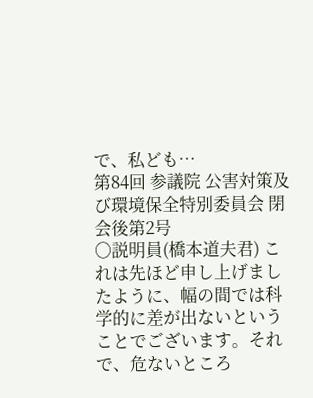で、私ども…
第84回 参議院 公害対策及び環境保全特別委員会 閉会後第2号
○説明員(橋本道夫君) これは先ほど申し上げましたように、幅の間では科学的に差が出ないということでございます。それで、危ないところ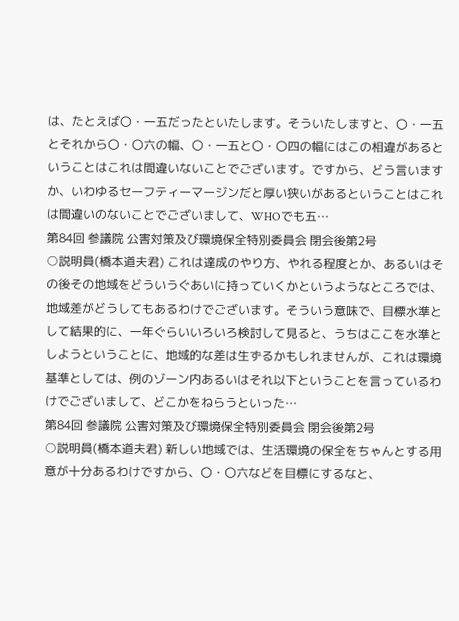は、たとえば〇・一五だったといたします。そういたしますと、〇・一五とそれから〇・〇六の幅、〇・一五と〇・〇四の幅にはこの相違があるということはこれは間違いないことでございます。ですから、どう言いますか、いわゆるセーフティーマージンだと厚い狭いがあるということはこれは間違いのないことでございまして、WHOでも五…
第84回 参議院 公害対策及び環境保全特別委員会 閉会後第2号
○説明員(橋本道夫君) これは達成のやり方、やれる程度とか、あるいはその後その地域をどういうぐあいに持っていくかというようなところでは、地域差がどうしてもあるわけでございます。そういう意味で、目標水準として結果的に、一年ぐらいいろいろ検討して見ると、うちはここを水準としようということに、地域的な差は生ずるかもしれませんが、これは環境基準としては、例のゾーン内あるいはそれ以下ということを言っているわけでございまして、どこかをねらうといった…
第84回 参議院 公害対策及び環境保全特別委員会 閉会後第2号
○説明員(橋本道夫君) 新しい地域では、生活環境の保全をちゃんとする用意が十分あるわけですから、〇・〇六などを目標にするなと、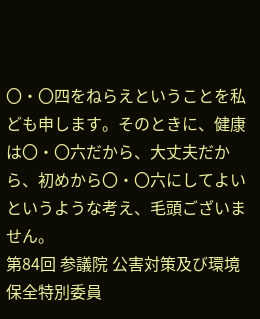〇・〇四をねらえということを私ども申します。そのときに、健康は〇・〇六だから、大丈夫だから、初めから〇・〇六にしてよいというような考え、毛頭ございません。
第84回 参議院 公害対策及び環境保全特別委員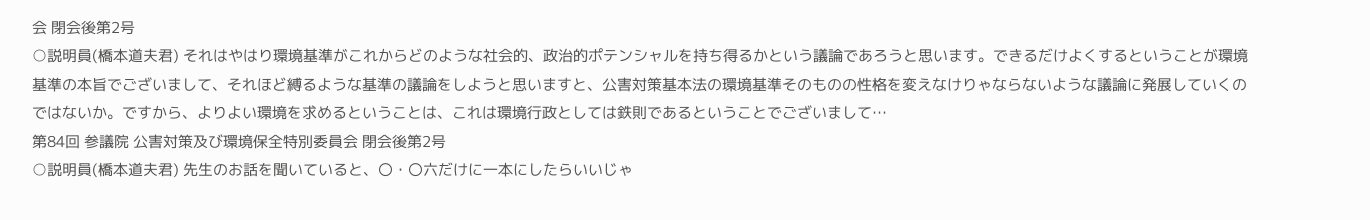会 閉会後第2号
○説明員(橋本道夫君) それはやはり環境基準がこれからどのような社会的、政治的ポテンシャルを持ち得るかという議論であろうと思います。できるだけよくするということが環境基準の本旨でございまして、それほど縛るような基準の議論をしようと思いますと、公害対策基本法の環境基準そのものの性格を変えなけりゃならないような議論に発展していくのではないか。ですから、よりよい環境を求めるということは、これは環境行政としては鉄則であるということでございまして…
第84回 参議院 公害対策及び環境保全特別委員会 閉会後第2号
○説明員(橋本道夫君) 先生のお話を聞いていると、〇・〇六だけに一本にしたらいいじゃ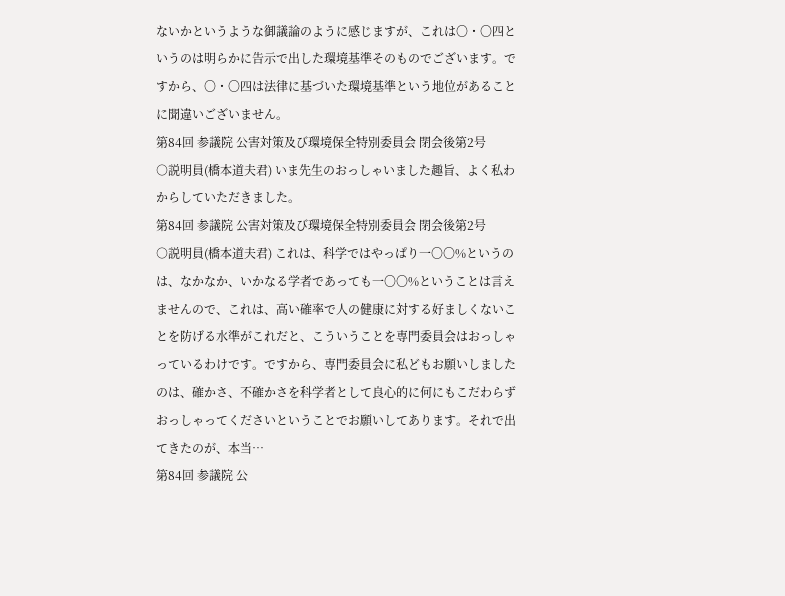ないかというような御議論のように感じますが、これは〇・〇四というのは明らかに告示で出した環境基準そのものでございます。ですから、〇・〇四は法律に基づいた環境基準という地位があることに聞違いございません。
第84回 参議院 公害対策及び環境保全特別委員会 閉会後第2号
○説明員(橋本道夫君) いま先生のおっしゃいました趣旨、よく私わからしていただきました。
第84回 参議院 公害対策及び環境保全特別委員会 閉会後第2号
○説明員(橋本道夫君) これは、科学ではやっぱり一〇〇%というのは、なかなか、いかなる学者であっても一〇〇%ということは言えませんので、これは、高い確率で人の健康に対する好ましくないことを防げる水準がこれだと、こういうことを専門委員会はおっしゃっているわけです。ですから、専門委員会に私どもお願いしましたのは、確かさ、不確かさを科学者として良心的に何にもこだわらずおっしゃってくださいということでお願いしてあります。それで出てきたのが、本当…
第84回 参議院 公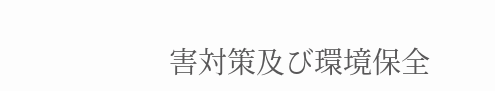害対策及び環境保全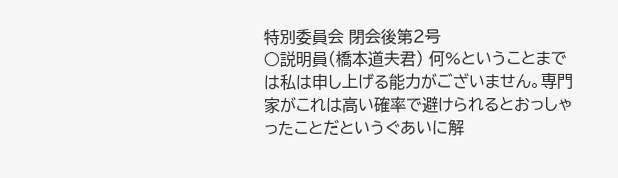特別委員会 閉会後第2号
○説明員(橋本道夫君) 何%ということまでは私は申し上げる能力がございません。専門家がこれは高い確率で避けられるとおっしゃったことだというぐあいに解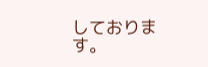しております。